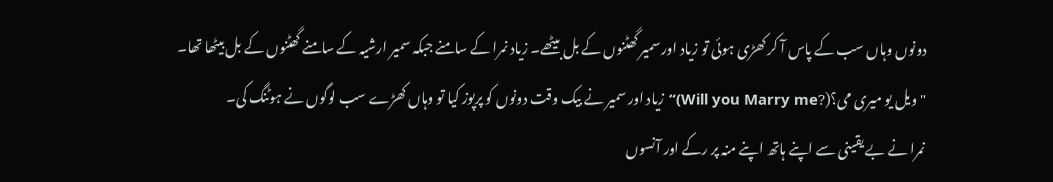دونوں وہاں سب کے پاس آ کر کھڑی ہوئی تو زیاد اور سمیر گھٹنوں کے بل بیٹھے۔ زیاد نمرا کے سامنے جبکہ سمیر ارشیہ کے سامنے گھٹنوں کے بل بیٹھا تھا۔
"ویل یو میری می؟(?Will you Marry me)“ زیاد اور سمیر نے بیک وقت دونوں کو پرپوز کیا تو وہاں کھڑے سب لوگوں نے ہوٹنگ کی۔
نمرا نے بے یقینی سے اپنے ہاتھ اپنے منہ پر رکے اور آنسوں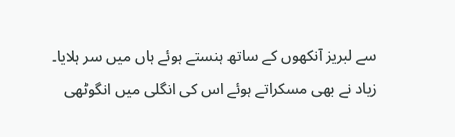سے لبریز آنکھوں کے ساتھ ہنستے ہوئے ہاں میں سر ہلایا۔
زیاد نے بھی مسکراتے ہوئے اس کی انگلی میں انگوٹھی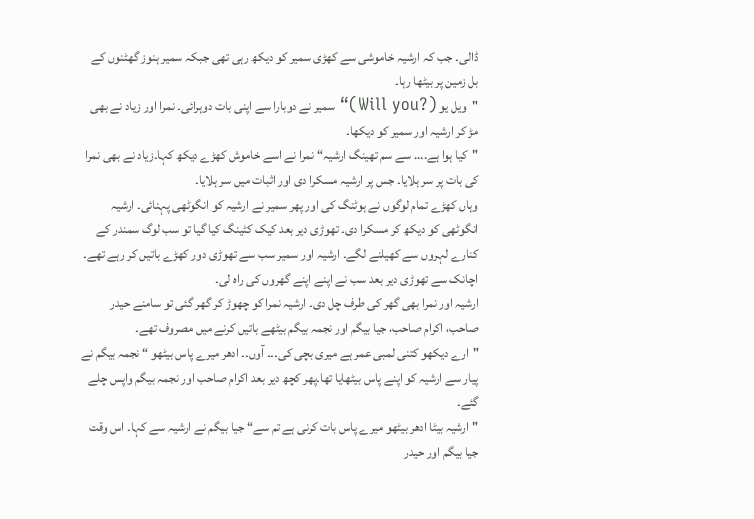ڈالی۔ جب کہ ارشیہ خاموشی سے کھڑی سمیر کو دیکھ رہی تھی جبکہ سمیر ہنوز گھٹنوں کے بل زمین پر بیٹھا رہا۔
"ویل یو (?Will you)“ سمیر نے دوبارا سے اپنی بات دوہرائی۔ نمرا اور زیاد نے بھی مڑ کر ارشیہ اور سمیر کو دیکھا۔
"کیا ہوا ہے.... سے سم تھینگ ارشیہ“ نمرا نے اسے خاموش کھڑے دیکھ کہا۔زیاد نے بھی نمرا کی بات پر سر ہلایا۔ جس پر ارشیہ مسکرا دی اور اثبات میں سر ہلایا۔
وہاں کھڑے تمام لوگوں نے ہوٹنگ کی اور پھر سمیر نے ارشیہ کو انگوٹھی پہنائی۔ ارشیہ انگوٹھی کو دیکھ کر مسکرا دی۔ تھوڑی دیر بعد کیک کٹینگ کیا گیا تو سب لوگ سمندر کے کنارے لہروں سے کھیلنے لگے۔ ارشیہ اور سمیر سب سے تھوڑی دور کھڑے باتیں کر رہے تھے۔ اچانک سے تھوڑی دیر بعد سب نے اپنے اپنے گھروں کی راہ لی۔
ارشیہ اور نمرا بھی گھر کی طرف چل دی۔ ارشیہ نمرا کو چھوڑ کر گھر گئی تو سامنے حیدر صاحب، اکرام صاحب، جیا بیگم اور نجمہ بیگم بیٹھے باتیں کرنے میں مصروف تھے۔
"ارے دیکھو کتنی لمبی عمر ہے میری بچی کی۔۔۔ آوں۔۔ ادھر میرے پاس بیٹھو “ نجمہ بیگم نے پیار سے ارشیہ کو اپنے پاس بیٹھایا تھا۔پھر کچھ دیر بعد اکرام صاحب اور نجمہ بیگم واپس چلے گئے۔
"ارشیہ بیٹا ادھر بیٹھو میرے پاس بات کرنی ہے تم سے“ جیا بیگم نے ارشیہ سے کہا۔ اس وقت جیا بیگم اور حیدر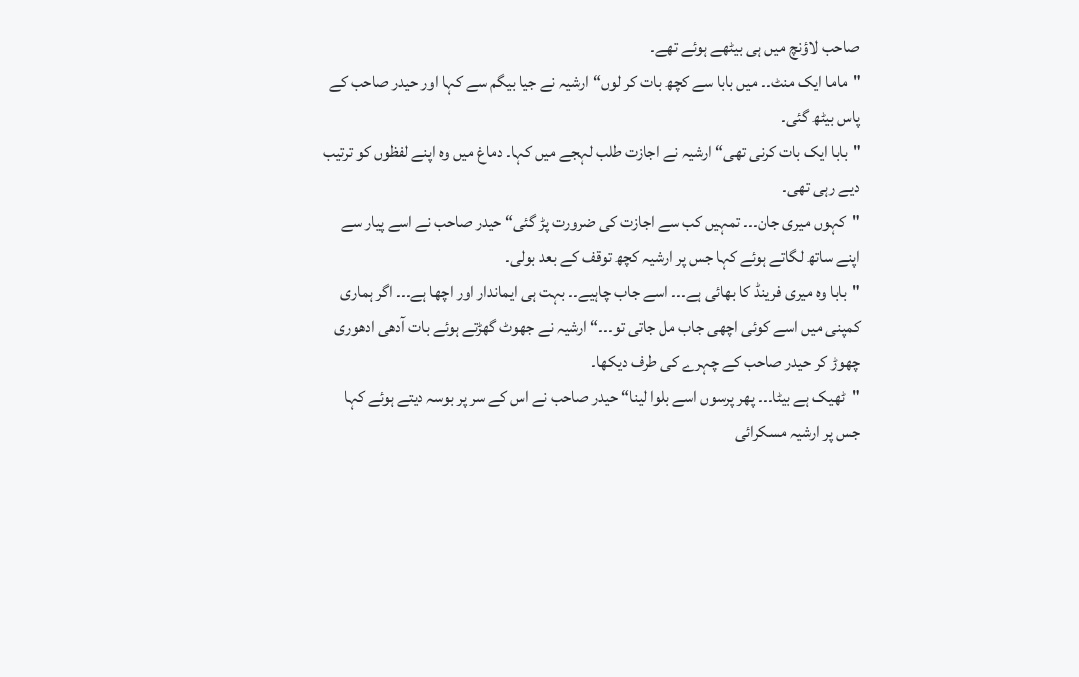صاحب لاؤنچ میں ہی بیٹھے ہوئے تھے۔
"ماما ایک منٹ۔۔ میں بابا سے کچھ بات کر لوں“ارشیہ نے جیا بیگم سے کہا اور حیدر صاحب کے پاس بیٹھ گئی۔
"بابا ایک بات کرنی تھی“ ارشیہ نے اجازت طلب لہجے میں کہا۔ دماغ میں وہ اپنے لفظوں کو ترتیب دیے رہی تھی۔
"کہوں میری جان۔۔۔ تمہیں کب سے اجازت کی ضرورت پڑ گئی“ حیدر صاحب نے اسے پیار سے اپنے ساتھ لگاتے ہوئے کہا جس پر ارشیہ کچھ توقف کے بعد بولی۔
"بابا وہ میری فرینڈ کا بھائی ہے۔۔۔ اسے جاب چاہیے۔۔ بہت ہی ایماندار اور اچھا ہے۔۔۔ اگر ہماری کمپنی میں اسے کوئی اچھی جاب مل جاتی تو۔۔۔“ ارشیہ نے جھوٹ گھڑتے ہوئے بات آدھی ادھوری چھوڑ کر حیدر صاحب کے چہرے کی طرف دیکھا۔
"ٹھیک ہے بیٹا۔۔۔ پھر پرسوں اسے بلوا لینا“ حیدر صاحب نے اس کے سر پر بوسہ دیتے ہوئے کہا جس پر ارشیہ مسکرائی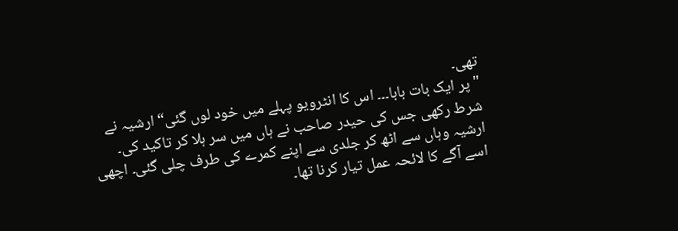تھی۔
"پر ایک بات بابا۔۔۔ اس کا انٹرویو پہلے میں خود لوں گئی“ ارشیہ نے شرط رکھی جس کی حیدر صاحب نے ہاں میں سر ہلا کر تاکید کی۔ ارشیہ وہاں سے اٹھ کر جلدی سے اپنے کمرے کی طرف چلی گئی۔ اچھی اسے آگے کا لائحہ عمل تیار کرنا تھا۔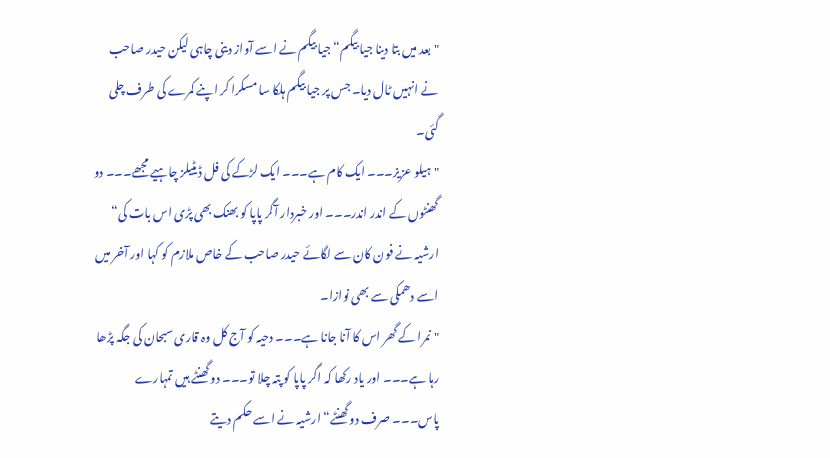"بعد میں بتا دینا جیا بیگم“ جیا بیگم نے اسے آواز دینی چاہی لیکن حیدر صاحب نے انہیں ٹال دیا۔ جس پر جیا بیگم ہلکا سا مسکرا کر اپنے کمرے کی طرف چلی گئی۔
"ہیلو عزیز۔۔۔ ایک کام ہے۔۔۔ ایک لڑکے کی فل ڈیٹیلز چاہیے مجھے۔۔۔ دو گھنٹوں کے اندر اندر۔۔۔ اور خبردار آگر پاپا کو بھنک بھی پڑی اس بات کی“ ارشیہ نے فون کان سے لگائے حیدر صاحب کے خاص ملازم کو کہا اور آخر میں اسے دھمکی سے بھی نوازا۔
"نمرا کے گھر اس کا آنا جانا ہے۔۔۔ دحیہ کو آج کل وہ قاری سبحان کی جگہ پڑھا رہا ہے۔۔۔ اور یاد رکھا کہ اگر پاپا کو پتہ چلا تو۔۔۔ دو گھنٹے ہیں تمہارے پاس۔۔۔ صرف دو گھنٹے“ ارشیہ نے اسے حکم دیتے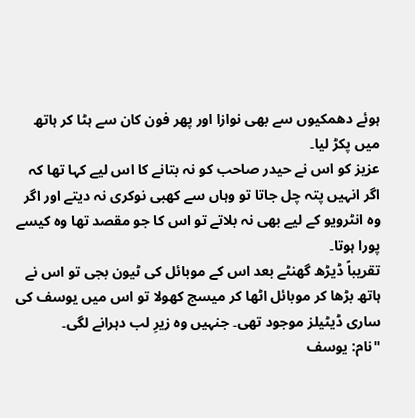ہوئے دھمکیوں سے بھی نوازا اور پھر فون کان سے ہٹا کر ہاتھ میں پکڑ لیا۔
عزیز کو اس نے حیدر صاحب کو نہ بتانے کا اس لیے کہا تھا کہ اگر انہیں پتہ چل جاتا تو وہاں سے کھبی نوکری نہ دیتے اور اگر وہ انٹرویو کے لیے بھی نہ بلاتے تو اس کا جو مقصد تھا وہ کیسے پورا ہوتا۔
تقریباً ڈیڑھ گھنٹے بعد اس کے موبائل کی ٹیون بجی تو اس نے ہاتھ بڑھا کر موبائل اٹھا کر میسج کھولا تو اس میں یوسف کی ساری ڈیٹیلز موجود تھی۔ جنہیں وہ زیرِ لب دہرانے لگی۔
"نام: یوسف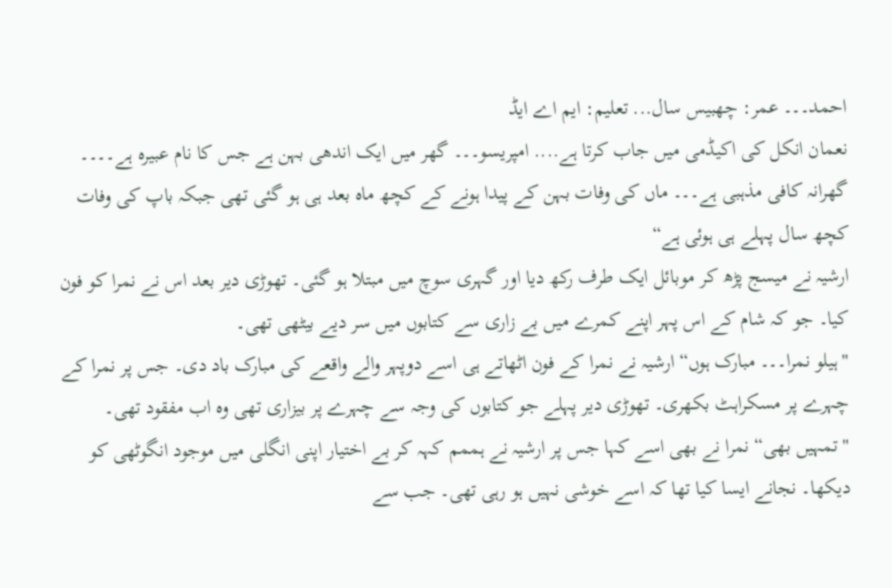احمد۔۔۔ عمر: چھبیس سال... تعلیم: ایم اے ایڈ
نعمان انکل کی اکیڈمی میں جاب کرتا ہے.... امپریسو۔۔۔ گھر میں ایک اندھی بہن ہے جس کا نام عبیرہ ہے۔۔۔۔ گھرانہ کافی مذہبی ہے۔۔۔ ماں کی وفات بہن کے پیدا ہونے کے کچھ ماہ بعد ہی ہو گئی تھی جبکہ باپ کی وفات کچھ سال پہلے ہی ہوئی ہے“
ارشیہ نے میسج پڑھ کر موبائل ایک طرف رکھ دیا اور گہری سوچ میں مبتلا ہو گئی۔ تھوڑی دیر بعد اس نے نمرا کو فون کیا۔ جو کہ شام کے اس پہر اپنے کمرے میں بے زاری سے کتابوں میں سر دیے بیٹھی تھی۔
"ہیلو نمرا۔۔۔ مبارک ہوں“ ارشیہ نے نمرا کے فون اٹھاتے ہی اسے دوپہر والے واقعے کی مبارک باد دی۔ جس پر نمرا کے چہرے پر مسکراہٹ بکھری۔ تھوڑی دیر پہلے جو کتابوں کی وجہ سے چہرے پر بیزاری تھی وہ اب مفقود تھی۔
"تمہیں بھی“ نمرا نے بھی اسے کہا جس پر ارشیہ نے ہممم کہہ کر بے اختیار اپنی انگلی میں موجود انگوٹھی کو دیکھا۔ نجانے ایسا کیا تھا کہ اسے خوشی نہیں ہو رہی تھی۔ جب سے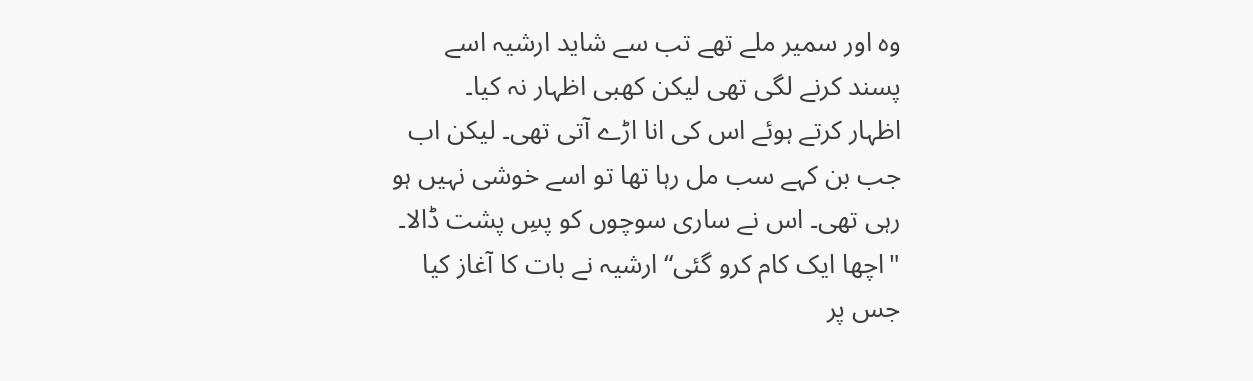وہ اور سمیر ملے تھے تب سے شاید ارشیہ اسے پسند کرنے لگی تھی لیکن کھبی اظہار نہ کیا۔
اظہار کرتے ہوئے اس کی انا اڑے آتی تھی۔ لیکن اب جب بن کہے سب مل رہا تھا تو اسے خوشی نہیں ہو رہی تھی۔ اس نے ساری سوچوں کو پسِ پشت ڈالا۔
"اچھا ایک کام کرو گئی“ ارشیہ نے بات کا آغاز کیا جس پر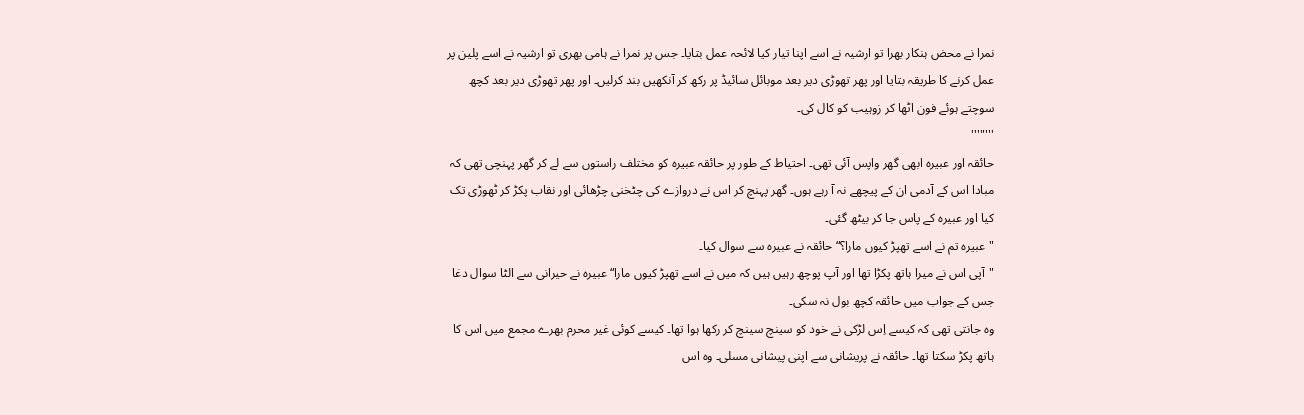نمرا نے محض ہنکار بھرا تو ارشیہ نے اسے اپنا تیار کیا لائحہ عمل بتایا۔ جس پر نمرا نے ہامی بھری تو ارشیہ نے اسے پلین پر عمل کرنے کا طریقہ بتایا اور پھر تھوڑی دیر بعد موبائل سائیڈ پر رکھ کر آنکھیں بند کرلیں۔ اور پھر تھوڑی دیر بعد کچھ سوچتے ہوئے فون اٹھا کر زوہیب کو کال کی۔
'''"'''
حائقہ اور عبیرہ ابھی گھر واپس آئی تھی۔ احتیاط کے طور پر حائقہ عبیرہ کو مختلف راستوں سے لے کر گھر پہنچی تھی کہ مبادا اس کے آدمی ان کے پیچھے نہ آ رہے ہوں۔ گھر پہنچ کر اس نے دروازے کی چٹخنی چڑھائی اور نقاب پکڑ کر ٹھوڑی تک کیا اور عبیرہ کے پاس جا کر بیٹھ گئی۔
"عبیرہ تم نے اسے تھپڑ کیوں مارا؟“ حائقہ نے عبیرہ سے سوال کیا۔
"آپی اس نے میرا ہاتھ پکڑا تھا اور آپ پوچھ رہیں ہیں کہ میں نے اسے تھپڑ کیوں مارا“ عبیرہ نے حیرانی سے الٹا سوال دغا جس کے جواب میں حائقہ کچھ بول نہ سکی۔
وہ جانتی تھی کہ کیسے اِس لڑکی نے خود کو سینچ سینچ کر رکھا ہوا تھا۔ کیسے کوئی غیر محرم بھرے مجمع میں اس کا ہاتھ پکڑ سکتا تھا۔ حائقہ نے پریشانی سے اپنی پیشانی مسلی۔ وہ اس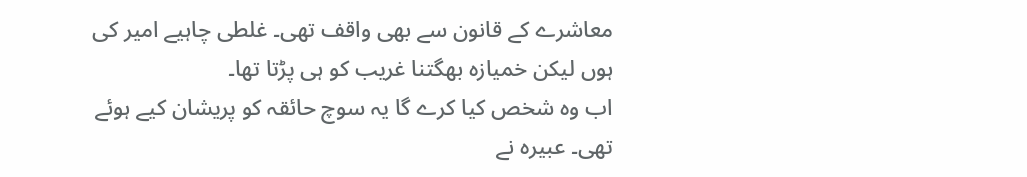معاشرے کے قانون سے بھی واقف تھی۔ غلطی چاہیے امیر کی ہوں لیکن خمیازہ بھگتنا غریب کو ہی پڑتا تھا۔
اب وہ شخص کیا کرے گا یہ سوچ حائقہ کو پریشان کیے ہوئے تھی۔ عبیرہ نے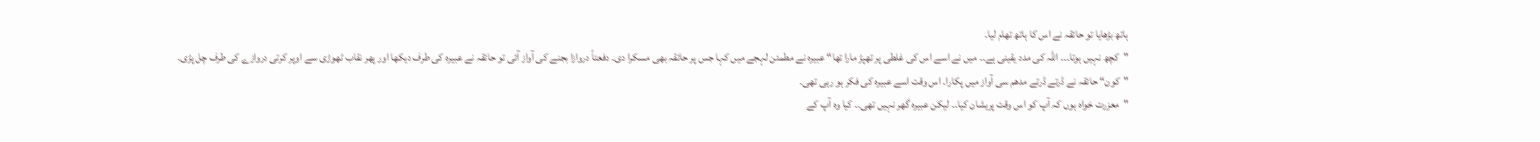ہاتھ بڑھایا تو حائقہ نے اس کا ہاتھ تھام لیا۔
"کچھ نہیں ہوتا۔۔۔ اللّٰہ کی مدد یقینی ہے۔۔ میں نے اسے اس کی غلطی پر تھپڑ مارا تھا“ عبیرہ نے مطمئن لہجے میں کہا جس پر حائقہ بھی مسکرا دی۔ دفعتاً دروازا بجنے کی آواز آئی تو حائقہ نے عبیرہ کی طرف دیکھا اور پھر نقاب ٹھوڑی سے اوپر کرتی دروازے کی طرف چل پڑی۔
"کون“ حائقہ نے ڈرتے ڈرتے مدھم سی آواز میں پکارا۔ اس وقت اسے عبیرہ کی فکر ہو رہی تھی۔
"معزرت خواہ ہوں کہ آپ کو اس وقت پریشان کیا۔۔ لیکن عبیرہ گھر نہیں تھی۔۔ کیا وہ آپ کے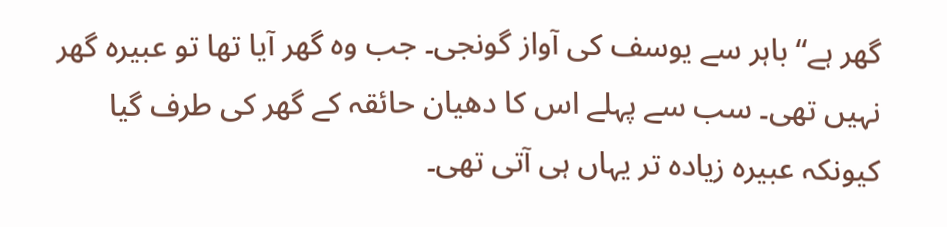گھر ہے“ باہر سے یوسف کی آواز گونجی۔ جب وہ گھر آیا تھا تو عبیرہ گھر نہیں تھی۔ سب سے پہلے اس کا دھیان حائقہ کے گھر کی طرف گیا کیونکہ عبیرہ زیادہ تر یہاں ہی آتی تھی۔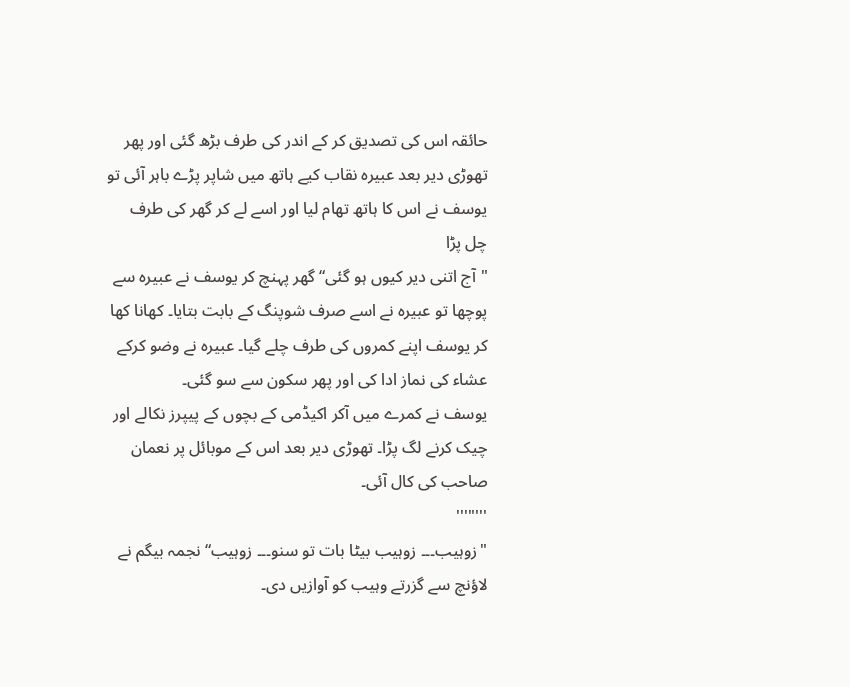حائقہ اس کی تصدیق کر کے اندر کی طرف بڑھ گئی اور پھر تھوڑی دیر بعد عبیرہ نقاب کیے ہاتھ میں شاپر پڑے باہر آئی تو یوسف نے اس کا ہاتھ تھام لیا اور اسے لے کر گھر کی طرف چل پڑا
"آج اتنی دیر کیوں ہو گئی“ گھر پہنچ کر یوسف نے عبیرہ سے پوچھا تو عبیرہ نے اسے صرف شوپنگ کے بابت بتایا۔ کھانا کھا کر یوسف اپنے کمروں کی طرف چلے گیا۔ عبیرہ نے وضو کرکے عشاء کی نماز ادا کی اور پھر سکون سے سو گئی۔
یوسف نے کمرے میں آکر اکیڈمی کے بچوں کے پیپرز نکالے اور چیک کرنے لگ پڑا۔ تھوڑی دیر بعد اس کے موبائل پر نعمان صاحب کی کال آئی۔
'''"'''
"زوہیب۔۔۔ زوہیب بیٹا بات تو سنو۔۔۔ زوہیب“ نجمہ بیگم نے لاؤنچ سے گزرتے وہیب کو آوازیں دی۔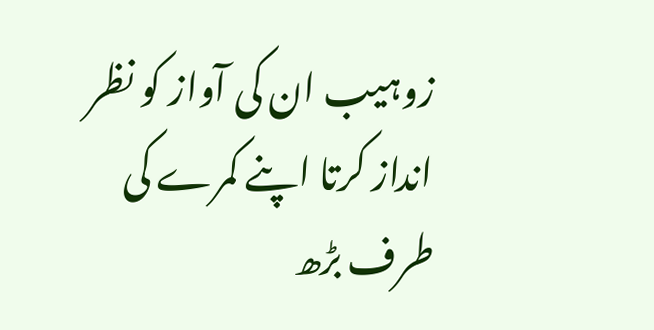زوہیب ان کی آواز کو نظر انداز کرتا اپنے کمرے کی طرف بڑھ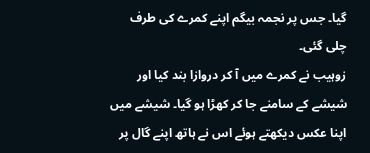گیا۔ جس پر نجمہ بیگم اپنے کمرے کی طرف چلی گئی۔
زوہیب نے کمرے میں آ کر دروازا بند کیا اور شیشے کے سامنے جا کر کھڑا ہو گیا۔ شیشے میں اپنا عکس دیکھتے ہوئے اس نے ہاتھ اپنے گال پر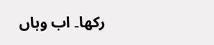رکھا۔ اب وہاں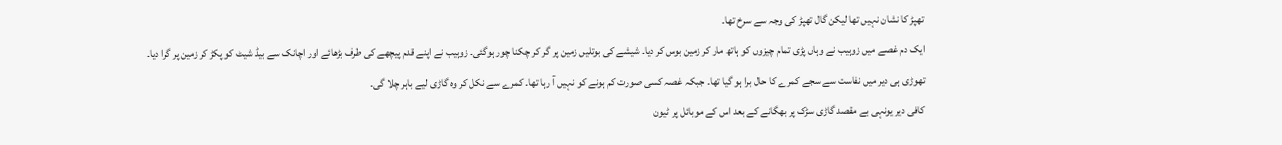تھپڑ کا نشان نہیں تھا لیکن گال تھپڑ کی وجہ سے سرخ تھا۔
ایک دم غصے میں زوہیب نے وہاں پڑی تمام چیزوں کو ہاتھ مار کر زمین بوس کر دیا۔ شیشے کی بوتلیں زمین پر گر کر چکنا چور ہوگئی۔ زوہیب نے اپنے قدم پیچھے کی طرف بڑھائے اور اچانک سے بیڈ شیٹ کو پکڑ کر زمین پر گرا دیا۔
تھوڑی ہی دیر میں نفاست سے سجے کمرے کا حال برا ہو گیا تھا۔ جبکہ غصہ کسی صورت کم ہونے کو نہیں آ رہا تھا۔ کمرے سے نکل کر وہ گاڑی لیے باہر چلا گی۔
کافی دیر یونہی بے مقصد گاڑی سڑک پر بھگانے کے بعد اس کے موبائل پر ٹیون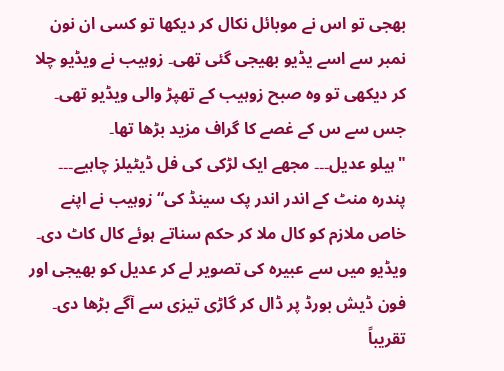بھجی تو اس نے موبائل نکال کر دیکھا تو کسی ان نون نمبر سے اسے یڈیو بھیجی گئی تھی۔ زوہیب نے ویڈیو چلا کر دیکھی تو وہ صبح زوہیب کے تھپڑ والی ویڈیو تھی۔ جس سے س کے غصے کا گراف مزید بڑھا تھا۔
"ہیلو عدیل۔۔۔ مجھے ایک لڑکی کی فل ڈیٹیلز چاہیے۔۔۔ پندرہ منٹ کے اندر اندر پک سینڈ کی“ زوہیب نے اپنے خاص ملازم کو کال ملا کر حکم سناتے ہوئے کال کاٹ دی۔ ویڈیو میں سے عبیرہ کی تصویر لے کر عدیل کو بھیجی اور فون ڈیش بورڈ پر ڈال کر گاڑی تیزی سے آگے بڑھا دی۔
تقریباً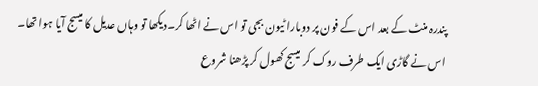پندرہ منٹ کے بعد اس کے فون پر دوبارا ٹیون بجی تو اس نے اٹھا کر۔دیکھا تو وہاں عدیل کا میسج آیا ہوا تھا۔ اس نے گاڑی ایک طرف روک کر میسج کھول کر پڑھنا شروع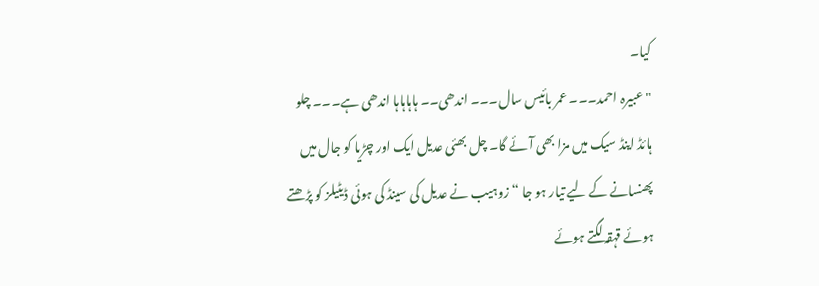کیا۔
" عبیرہ احمد۔۔۔ عمر بائیس سال۔۔۔ اندھی۔۔ ہاہاہاہا اندھی ہے۔۔۔ چلو ہائڈ اینڈ سیک میں مزا بھی آئے گا۔ چل بھئی عدیل ایک اور چڑیا کو جال میں پھنسانے کے لیے تیار ہو جا “ زوہیب نے عدیل کی سینڈ کی ہوئی ڈیٹیلز کو پڑھتے ہوئے قہقہ لگتے ہوئے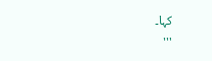کہا۔
'''